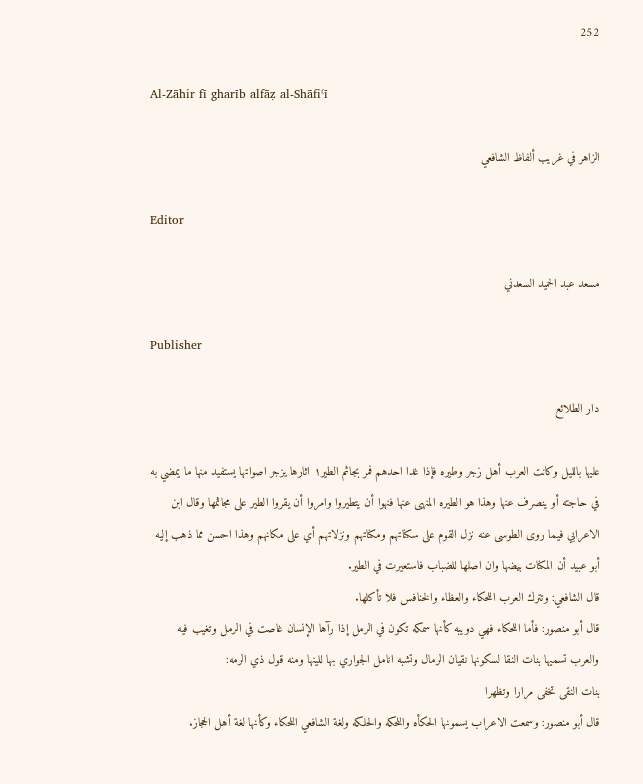252

Al-Zāhir fī gharīb alfāẓ al-Shāfiʿī

الزاهر في غريب ألفاظ الشافعي

Editor

مسعد عبد الحميد السعدني

Publisher

دار الطلائع

عليها بالليل وكانت العرب أهل زجر وطيره فإذا غدا احدهم فمر بجاثم الطير١ اثارها يزجر اصواتها يستفيد منها ما يمضي به في حاجته أو ينصرف عنها وهذا هو الطيره المنهى عنها فنهوا أن يتطيروا وامروا أن يقروا الطير على مجاثمها وقال ابن الاعرابي فيما روى الطوسى عنه نزل القوم على سكناتهم ومكناتهم ونزلاتهم أي على مكانهم وهذا احسن مما ذهب إليه أبو عبيد أن المكنات بيضها وان اصلها للضباب فاستعيرت في الطير.
قال الشافعي: وتترك العرب اللحكاء والعظاء والخنافس فلا تأكلها.
قال أبو منصور: فأما اللحكاء فهي دويبه كأنها سمكه تكون في الرمل إذا رآها الإنسان غاصت في الرمل وتغيب فيه والعرب تسميها بنات النقا لسكونها نقيان الرمال وتشبه انامل الجواري بها للينها ومنه قول ذي الرمه:
بنات النقى تخفى مرارا وتظهرا
قال أبو منصور: وسمعت الاعراب يسمونها الحكأه واللحكه والحلكه ولغة الشافعي اللحكاء وكأنها لغة أهل الحجاز.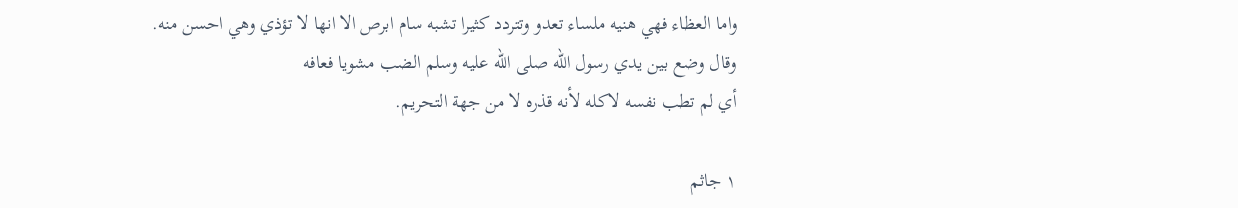واما العظاء فهي هنيه ملساء تعدو وتتردد كثيرا تشبه سام ابرص الا انها لا تؤذي وهي احسن منه.
وقال وضع بين يدي رسول الله صلى الله عليه وسلم الضب مشويا فعافه
أي لم تطب نفسه لاكله لأنه قذره لا من جهة التحريم.

١ جاثم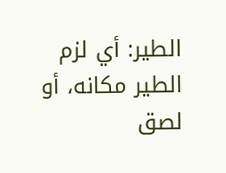الطير: أي لزم الطير مكانه، أو لصق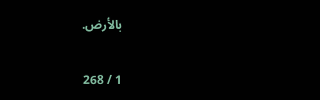بالأرض.

1 / 268